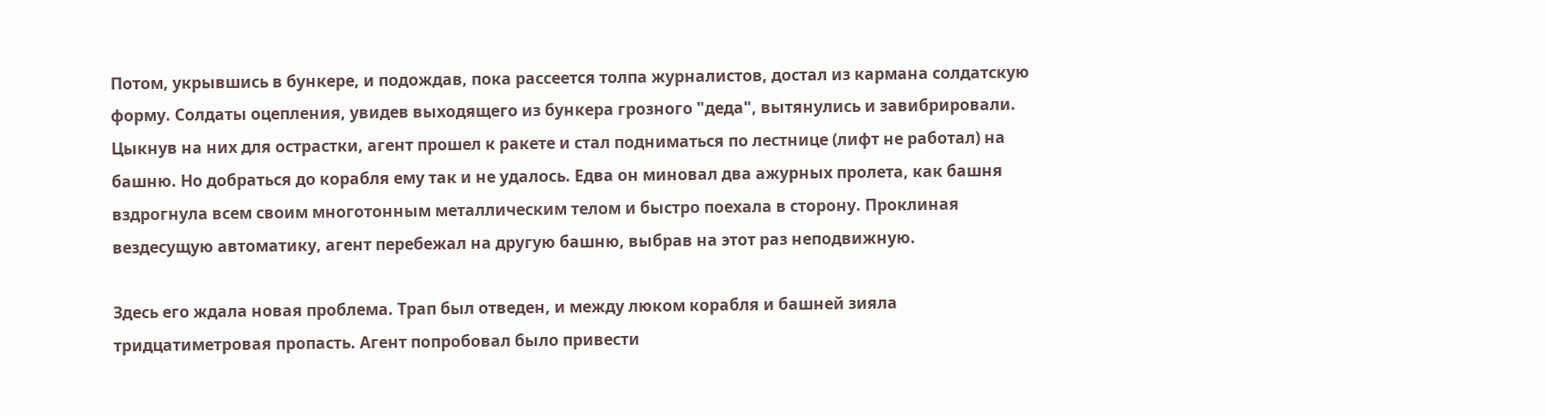Потом, укрывшись в бункере, и подождав, пока рассеется толпа журналистов, достал из кармана солдатскую форму. Солдаты оцепления, увидев выходящего из бункера грозного "деда", вытянулись и завибрировали. Цыкнув на них для острастки, агент прошел к ракете и стал подниматься по лестнице (лифт не работал) на башню. Но добраться до корабля ему так и не удалось. Едва он миновал два ажурных пролета, как башня вздрогнула всем своим многотонным металлическим телом и быстро поехала в сторону. Проклиная вездесущую автоматику, агент перебежал на другую башню, выбрав на этот раз неподвижную.

Здесь его ждала новая проблема. Трап был отведен, и между люком корабля и башней зияла тридцатиметровая пропасть. Агент попробовал было привести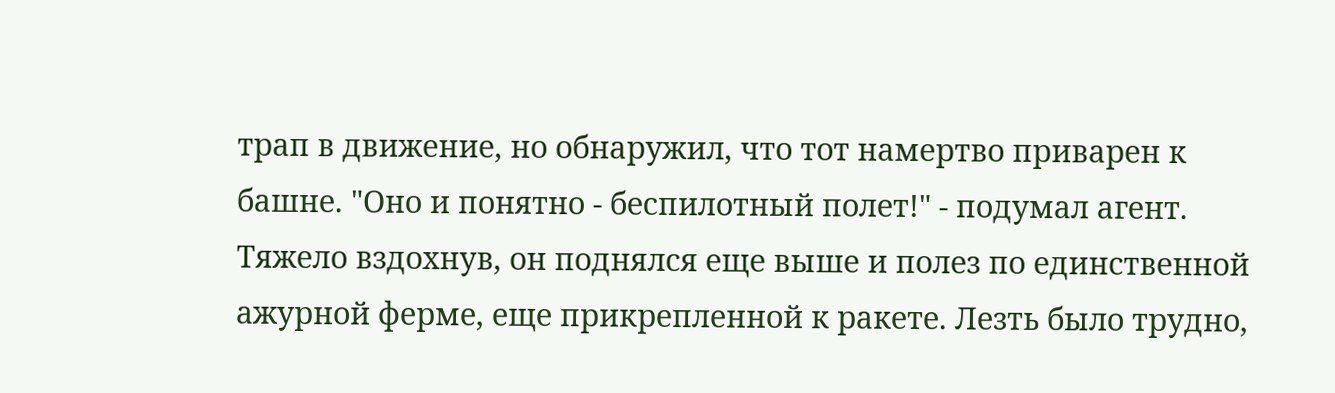трап в движение, но обнаружил, что тот намертво приварен к башне. "Оно и понятно - беспилотный полет!" - подумал агент. Тяжело вздохнув, он поднялся еще выше и полез по единственной ажурной ферме, еще прикрепленной к ракете. Лезть было трудно,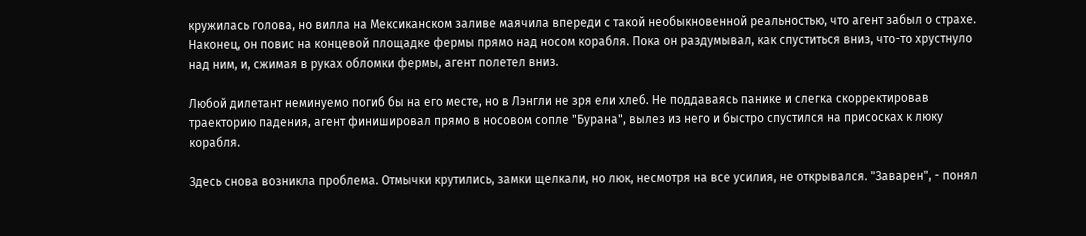кружилась голова, но вилла на Мексиканском заливе маячила впереди с такой необыкновенной реальностью, что агент забыл о страхе. Наконец, он повис на концевой площадке фермы прямо над носом корабля. Пока он раздумывал, как спуститься вниз, что-то хрустнуло над ним, и, сжимая в руках обломки фермы, агент полетел вниз.

Любой дилетант неминуемо погиб бы на его месте, но в Лэнгли не зря ели хлеб. Не поддаваясь панике и слегка скорректировав траекторию падения, агент финишировал прямо в носовом сопле "Бурана", вылез из него и быстро спустился на присосках к люку корабля.

Здесь снова возникла проблема. Отмычки крутились, замки щелкали, но люк, несмотря на все усилия, не открывался. "Заварен", - понял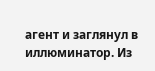агент и заглянул в иллюминатор. Из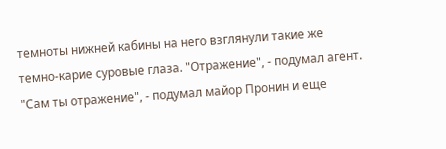темноты нижней кабины на него взглянули такие же темно-карие суровые глаза. "Отражение", - подумал агент. "Сам ты отражение", - подумал майор Пронин и еще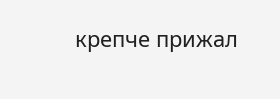крепче прижал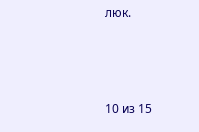люк.



10 из 15